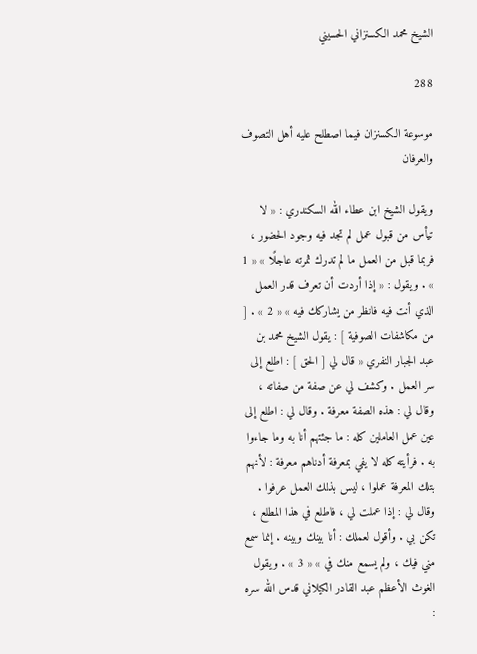الشيخ محمد الكسنزاني الحسيني

288

موسوعة الكسنزان فيما اصطلح عليه أهل التصوف والعرفان

ويقول الشيخ ابن عطاء الله السكندري : « لا تيأس من قبول عمل لم تجد فيه وجود الحضور ، فربما قبل من العمل ما لم تدرك ثمرته عاجلًا » « 1 » . ويقول : « إذا أردت أن تعرف قدر العمل الذي أنت فيه فانظر من يشاركك فيه » « 2 » . [ من مكاشفات الصوفية ] : يقول الشيخ محمد بن عبد الجبار النفري « قال لي [ الحق ] : اطلع إلى سر العمل . وكشف لي عن صفة من صفاته ، وقال لي : هذه الصفة معرفة . وقال لي : اطلع إلى عين عمل العاملين كله : ما جئتهم أنا به وما جاءوا به . فرأيته كله لا يفي بمعرفة أدناهم معرفة : لأنهم بتلك المعرفة عملوا ، ليس بذلك العمل عرفوا . وقال لي : إذا عملت لي ، فاطلع في هذا المطلع ، تكن بي . وأقول لعملك : أنا بينك وبينه . إنما سمع مني فيك ، ولم يسمع منك في » « 3 » . ويقول الغوث الأعظم عبد القادر الكيلاني قدس الله سره :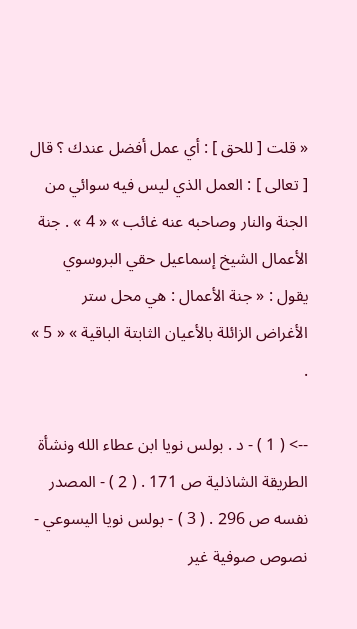« قلت [ للحق ] : أي عمل أفضل عندك ؟ قال [ تعالى ] : العمل الذي ليس فيه سوائي من الجنة والنار وصاحبه عنه غائب » « 4 » . جنة الأعمال الشيخ إسماعيل حقي البروسوي يقول : « جنة الأعمال : هي محل ستر الأغراض الزائلة بالأعيان الثابتة الباقية » « 5 » .

--> ( 1 ) - د . بولس نويا ابن عطاء الله ونشأة الطريقة الشاذلية ص 171 . ( 2 ) - المصدر نفسه ص 296 . ( 3 ) - بولس نويا اليسوعي - نصوص صوفية غير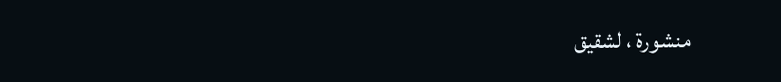منشورة ، لشقيق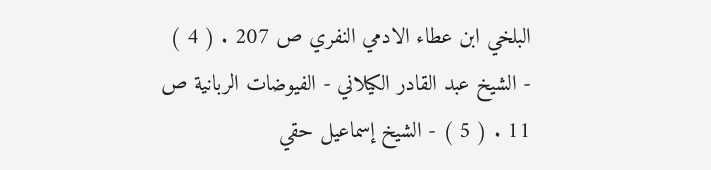البلخي ابن عطاء الادمي النفري ص 207 . ( 4 ) - الشيخ عبد القادر الكيلاني - الفيوضات الربانية ص 11 . ( 5 ) - الشيخ إسماعيل حقي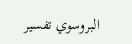البروسوي تفسير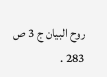روح البيان ج 3 ص 283 .